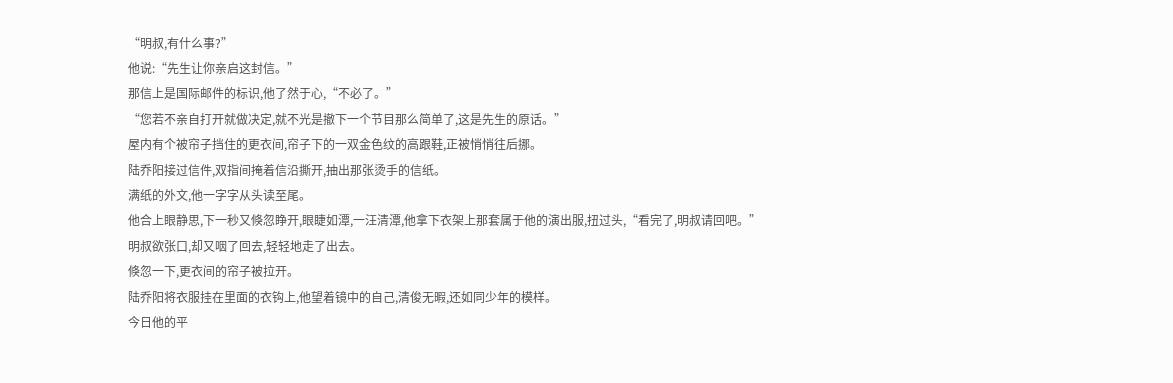“明叔,有什么事?”
他说:“先生让你亲启这封信。”
那信上是国际邮件的标识,他了然于心,“不必了。”
“您若不亲自打开就做决定,就不光是撤下一个节目那么简单了,这是先生的原话。”
屋内有个被帘子挡住的更衣间,帘子下的一双金色纹的高跟鞋,正被悄悄往后挪。
陆乔阳接过信件,双指间掩着信沿撕开,抽出那张烫手的信纸。
满纸的外文,他一字字从头读至尾。
他合上眼静思,下一秒又倏忽睁开,眼睫如潭,一汪清潭,他拿下衣架上那套属于他的演出服,扭过头,“看完了,明叔请回吧。”
明叔欲张口,却又咽了回去,轻轻地走了出去。
倏忽一下,更衣间的帘子被拉开。
陆乔阳将衣服挂在里面的衣钩上,他望着镜中的自己,清俊无暇,还如同少年的模样。
今日他的平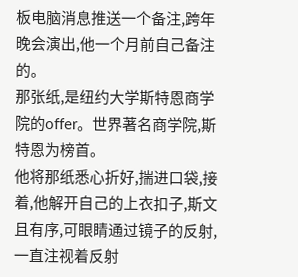板电脑消息推送一个备注,跨年晚会演出,他一个月前自己备注的。
那张纸,是纽约大学斯特恩商学院的offer。世界著名商学院,斯特恩为榜首。
他将那纸悉心折好,揣进口袋,接着,他解开自己的上衣扣子,斯文且有序,可眼睛通过镜子的反射,一直注视着反射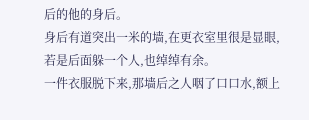后的他的身后。
身后有道突出一米的墙,在更衣室里很是显眼,若是后面躲一个人,也绰绰有余。
一件衣服脱下来,那墙后之人咽了口口水,额上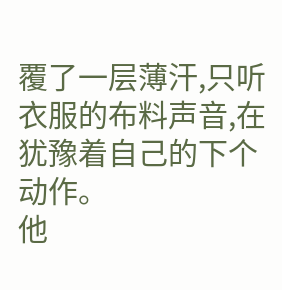覆了一层薄汗,只听衣服的布料声音,在犹豫着自己的下个动作。
他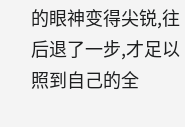的眼神变得尖锐,往后退了一步,才足以照到自己的全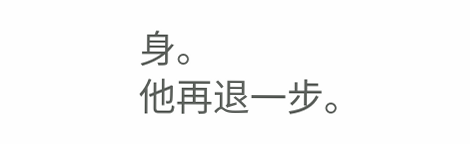身。
他再退一步。